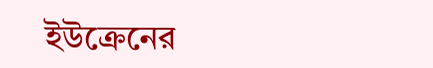ইউক্রেনের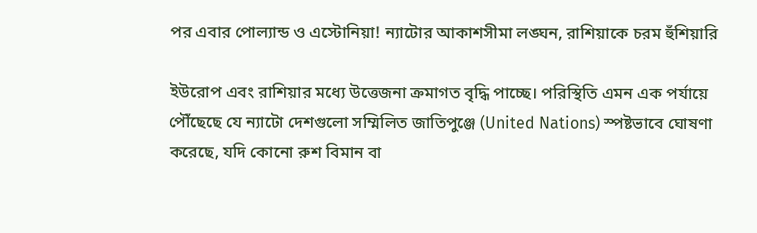পর এবার পোল্যান্ড ও এস্টোনিয়া! ন্যাটোর আকাশসীমা লঙ্ঘন, রাশিয়াকে চরম হুঁশিয়ারি

ইউরোপ এবং রাশিয়ার মধ্যে উত্তেজনা ক্রমাগত বৃদ্ধি পাচ্ছে। পরিস্থিতি এমন এক পর্যায়ে পৌঁছেছে যে ন্যাটো দেশগুলো সম্মিলিত জাতিপুঞ্জে (United Nations) স্পষ্টভাবে ঘোষণা করেছে, যদি কোনো রুশ বিমান বা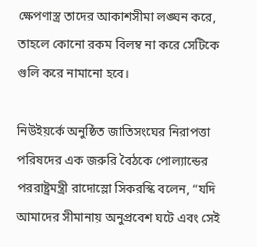ক্ষেপণাস্ত্র তাদের আকাশসীমা লঙ্ঘন করে, তাহলে কোনো রকম বিলম্ব না করে সেটিকে গুলি করে নামানো হবে।

নিউইয়র্কে অনুষ্ঠিত জাতিসংঘের নিরাপত্তা পরিষদের এক জরুরি বৈঠকে পোল্যান্ডের পররাষ্ট্রমন্ত্রী রাদোস্লো সিকরস্কি বলেন, “যদি আমাদের সীমানায় অনুপ্রবেশ ঘটে এবং সেই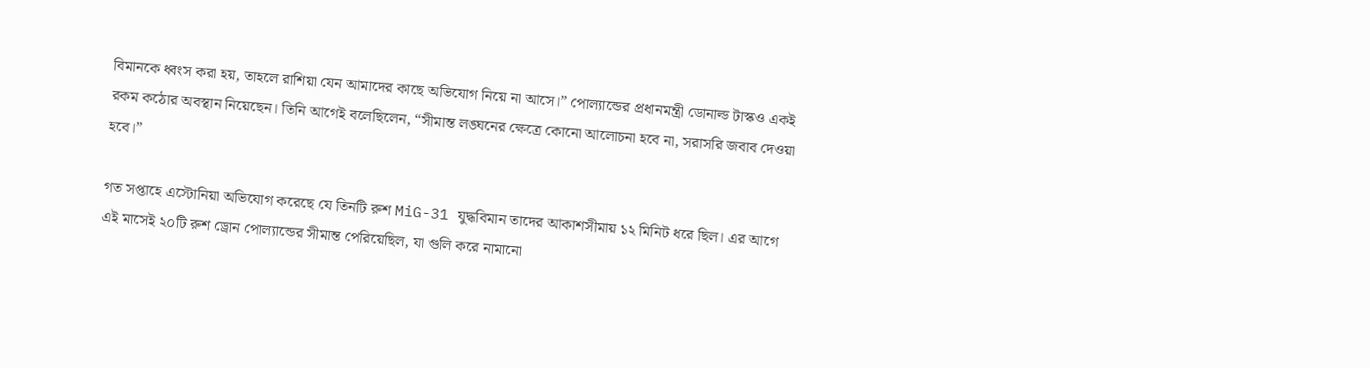বিমানকে ধ্বংস করা হয়, তাহলে রাশিয়া যেন আমাদের কাছে অভিযোগ নিয়ে না আসে।” পোল্যান্ডের প্রধানমন্ত্রী ডোনাল্ড টাস্কও একই রকম কঠোর অবস্থান নিয়েছেন। তিনি আগেই বলেছিলেন, “সীমান্ত লঙ্ঘনের ক্ষেত্রে কোনো আলোচনা হবে না, সরাসরি জবাব দেওয়া হবে।”

গত সপ্তাহে এস্টোনিয়া অভিযোগ করেছে যে তিনটি রুশ MiG-31 যুদ্ধবিমান তাদের আকাশসীমায় ১২ মিনিট ধরে ছিল। এর আগে এই মাসেই ২০টি রুশ ড্রোন পোল্যান্ডের সীমান্ত পেরিয়েছিল, যা গুলি করে নামানো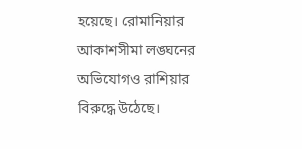হয়েছে। রোমানিয়ার আকাশসীমা লঙ্ঘনের অভিযোগও রাশিয়ার বিরুদ্ধে উঠেছে।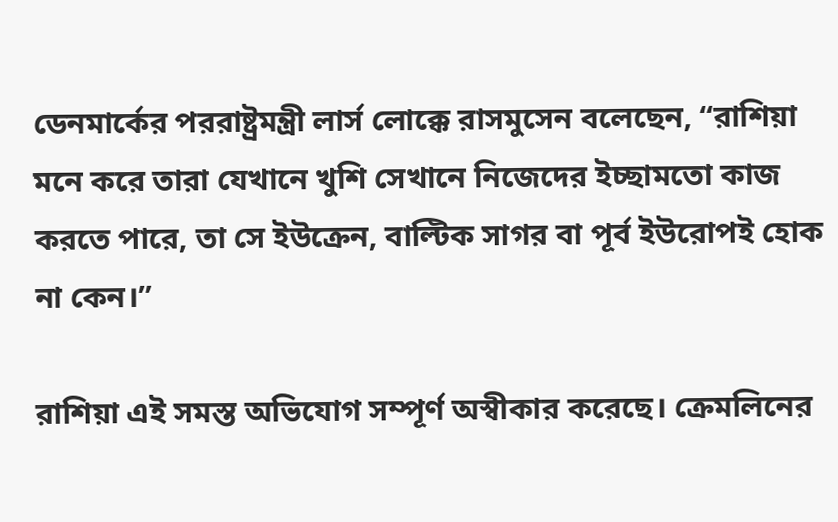ডেনমার্কের পররাষ্ট্রমন্ত্রী লার্স লোক্কে রাসমুসেন বলেছেন, “রাশিয়া মনে করে তারা যেখানে খুশি সেখানে নিজেদের ইচ্ছামতো কাজ করতে পারে, তা সে ইউক্রেন, বাল্টিক সাগর বা পূর্ব ইউরোপই হোক না কেন।”

রাশিয়া এই সমস্ত অভিযোগ সম্পূর্ণ অস্বীকার করেছে। ক্রেমলিনের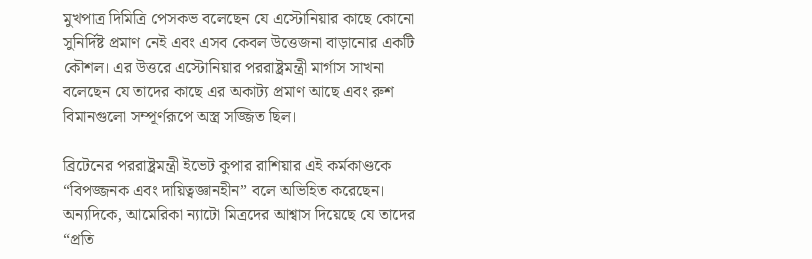মুখপাত্র দিমিত্রি পেসকভ বলেছেন যে এস্টোনিয়ার কাছে কোনো সুনির্দিষ্ট প্রমাণ নেই এবং এসব কেবল উত্তেজনা বাড়ানোর একটি কৌশল। এর উত্তরে এস্টোনিয়ার পররাষ্ট্রমন্ত্রী মার্গাস সাখনা বলেছেন যে তাদের কাছে এর অকাট্য প্রমাণ আছে এবং রুশ বিমানগুলো সম্পূর্ণরূপে অস্ত্র সজ্জিত ছিল।

ব্রিটেনের পররাষ্ট্রমন্ত্রী ইভেট কুপার রাশিয়ার এই কর্মকাণ্ডকে “বিপজ্জনক এবং দায়িত্বজ্ঞানহীন” বলে অভিহিত করেছেন। অন্যদিকে, আমেরিকা ন্যাটো মিত্রদের আশ্বাস দিয়েছে যে তাদের “প্রতি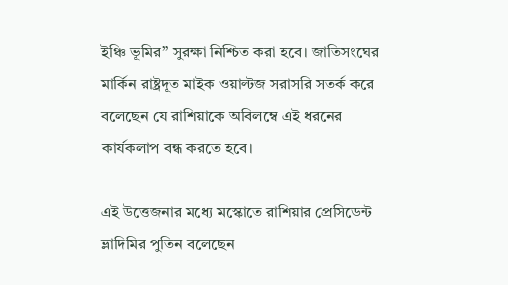ইঞ্চি ভূমির” সুরক্ষা নিশ্চিত করা হবে। জাতিসংঘের মার্কিন রাষ্ট্রদূত মাইক ওয়াল্টজ সরাসরি সতর্ক করে বলেছেন যে রাশিয়াকে অবিলম্বে এই ধরনের কার্যকলাপ বন্ধ করতে হবে।

এই উত্তেজনার মধ্যে মস্কোতে রাশিয়ার প্রেসিডেন্ট ভ্লাদিমির পুতিন বলেছেন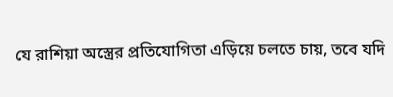যে রাশিয়া অস্ত্রের প্রতিযোগিতা এড়িয়ে চলতে চায়, তবে যদি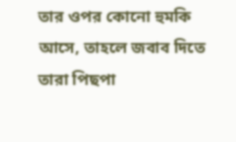তার ওপর কোনো হুমকি আসে, তাহলে জবাব দিতে তারা পিছপা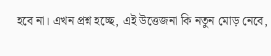হবে না। এখন প্রশ্ন হচ্ছে, এই উত্তেজনা কি নতুন মোড় নেবে,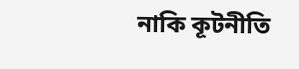নাকি কূটনীতি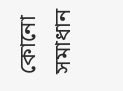কোনো সমাধান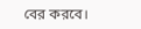বের করবে।